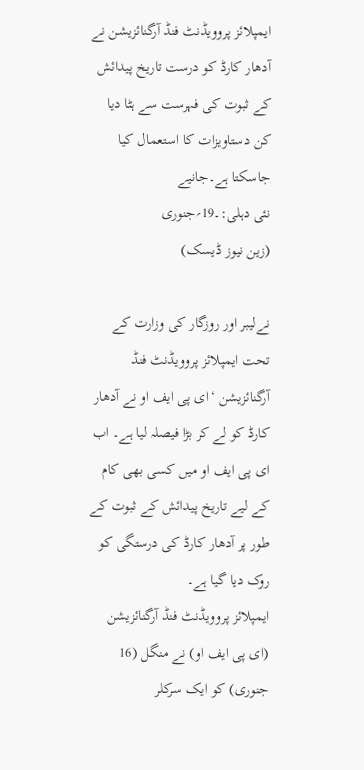ایمپلائز پروویڈنٹ فنڈ آرگنائزیشن نے آدھار کارڈ کو درست تاریخ پیدائش کے ثبوت کی فہرست سے ہٹا دیا
کن دستاویزات کا استعمال کیا جاسکتا ہے۔جانیے
نئی دہلی:۔19؍جنوری
(زین نیوز ڈیسک)

نےلیبر اور روزگار کی وزارت کے تحت ایمپلائز پروویڈنٹ فنڈ آرگنائزیشن ‘ای پی ایف او نے آدھار کارڈ کو لے کر بڑا فیصلہ لیا ہے۔ اب ای پی ایف او میں کسی بھی کام کے لیے تاریخ پیدائش کے ثبوت کے طور پر آدھار کارڈ کی درستگی کو روک دیا گیا ہے۔
ایمپلائز پروویڈنٹ فنڈ آرگنائزیشن (ای پی ایف او) نے منگل (16 جنوری) کو ایک سرکلر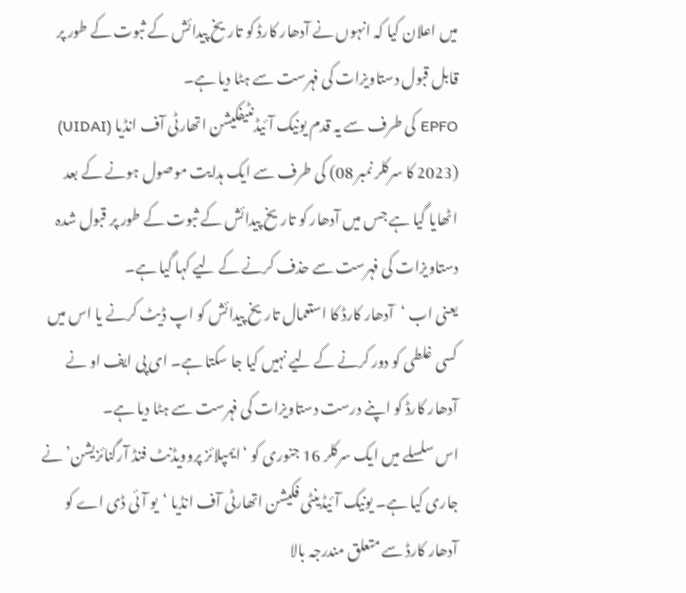میں اعلان کیا کہ انہوں نے آدھار کارڈ کو تاریخ پیدائش کے ثبوت کے طور پر قابل قبول دستاویزات کی فہرست سے ہٹا دیا ہے۔
EPFO کی طرف سے یہ قدم یونیک آئیڈنٹیفکیشن اتھارٹی آف انڈیا (UIDAI) (2023 کا سرکلر نمبر 08) کی طرف سے ایک ہدایت موصول ہونے کے بعد اٹھایا گیا ہے جس میں آدھار کو تاریخ پیدائش کے ثبوت کے طور پر قبول شدہ دستاویزات کی فہرست سے حذف کرنے کے لیے کہا گیا ہے۔
یعنی اب ‘آدھار کارڈ کا استعمال تاریخ پیدائش کو اپ ڈیٹ کرنے یا اس میں کسی غلطی کو دور کرنے کے لیے نہیں کیا جا سکتا ہے۔ ای پی ایف او نے آدھار کارڈ کو اپنے درست دستاویزات کی فہرست سے ہٹا دیا ہے۔
اس سلسلے میں ایک سرکلر 16 جنوری کو ‘ایمپلائز پروویڈنٹ فنڈ آرگنائزیشن’ نے جاری کیا ہے۔ یونیک آئیڈینٹی فکیشن اتھارٹی آف انڈیا ‘یو آئی ڈی اے کو آدھار کارڈ سے متعلق مندرجہ بالا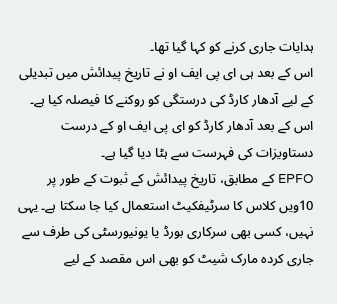ہدایات جاری کرنے کو کہا گیا تھا۔
اس کے بعد ہی ای پی ایف او نے تاریخ پیدائش میں تبدیلی کے لیے آدھار کارڈ کی درستگی کو روکنے کا فیصلہ کیا ہے۔ اس کے بعد آدھار کارڈ کو ای پی ایف او کے درست دستاویزات کی فہرست سے ہٹا دیا گیا ہے۔
EPFO کے مطابق، تاریخ پیدائش کے ثبوت کے طور پر 10ویں کلاس کا سرٹیفکیٹ استعمال کیا جا سکتا ہے۔ یہی نہیں، کسی بھی سرکاری بورڈ یا یونیورسٹی کی طرف سے جاری کردہ مارک شیٹ کو بھی اس مقصد کے لیے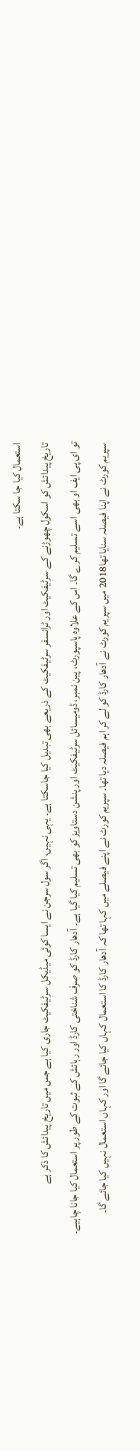استعمال کیا جا سکتا ہے۔
تاریخ پیدائش کو اسکول چھوڑنے کے سرٹیفکیٹ اور ٹرانسفر سرٹیفکیٹ کے ذریعے بھی تبدیل کیا جاسکتا ہے۔ یہی نہیں، اگر سول سرجن نے ایسا کوئی میڈیکل سرٹیفکیٹ جاری کیا ہے جس میں تاریخ پیدائش کا ذکر ہے
تو ای پی ایف او بھی اسے تسلیم کرے گا۔ اس کے علاوہ پاسپورٹ، پین نمبر، ڈومیسائل سرٹیفکیٹ اور پنشن دستاویز کو بھی تسلیم کیا گیا ہے۔ آدھار کارڈ کو صرف شناختی کارڈ اور رہائش کے ثبوت کے طور پر استعمال کیا جانا چاہیے۔
سپریم کورٹ نے اپنا فیصلہ سنایا تھا2018 میں سپریم کورٹ نے آدھار کارڈ کو لے کر اہم فیصلہ دیا تھا۔ سپریم کورٹ نے اپنے فیصلے میں کہا تھا کہ آدھار کارڈ کا استعمال کہاں کیا جائے گا اور کہاں استعمال نہیں کیا جائے گا۔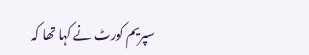سپریم کورٹ نے کہا تھا کہ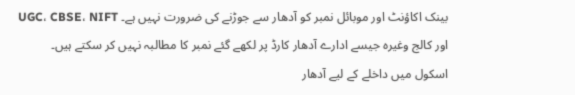بینک اکاؤنٹ اور موبائل نمبر کو آدھار سے جوڑنے کی ضرورت نہیں ہے۔ UGC، CBSE، NIFT اور کالج وغیرہ جیسے ادارے آدھار کارڈ پر لکھے گئے نمبر کا مطالبہ نہیں کر سکتے ہیں۔ اسکول میں داخلے کے لیے آدھار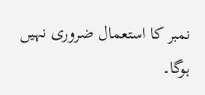نمبر کا استعمال ضروری نہیں ہوگا۔